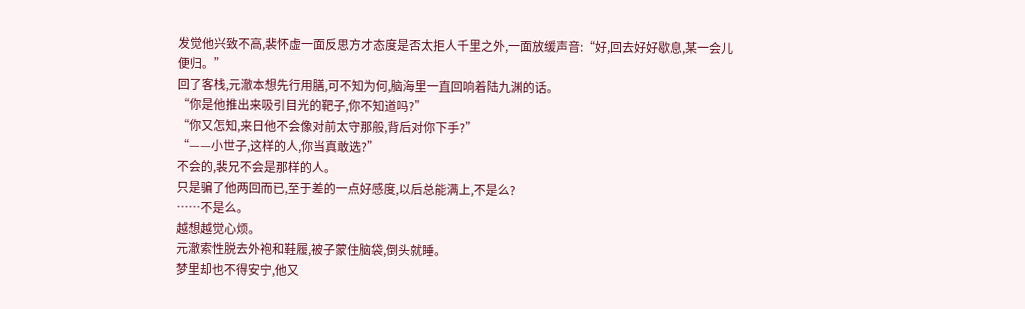发觉他兴致不高,裴怀虚一面反思方才态度是否太拒人千里之外,一面放缓声音:“好,回去好好歇息,某一会儿便归。”
回了客栈,元澈本想先行用膳,可不知为何,脑海里一直回响着陆九渊的话。
“你是他推出来吸引目光的靶子,你不知道吗?”
“你又怎知,来日他不会像对前太守那般,背后对你下手?”
“——小世子,这样的人,你当真敢选?”
不会的,裴兄不会是那样的人。
只是骗了他两回而已,至于差的一点好感度,以后总能满上,不是么?
……不是么。
越想越觉心烦。
元澈索性脱去外袍和鞋履,被子蒙住脑袋,倒头就睡。
梦里却也不得安宁,他又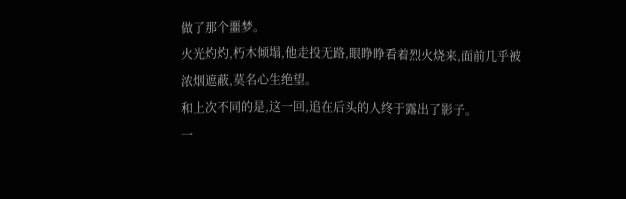做了那个噩梦。
火光灼灼,朽木倾塌,他走投无路,眼睁睁看着烈火烧来,面前几乎被浓烟遮蔽,莫名心生绝望。
和上次不同的是,这一回,追在后头的人终于露出了影子。
一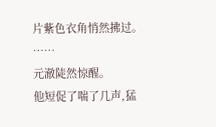片紫色衣角悄然拂过。
……
元澈陡然惊醒。
他短促了喘了几声,猛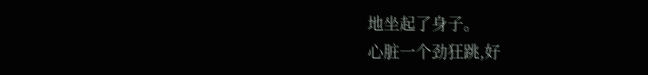地坐起了身子。
心脏一个劲狂跳,好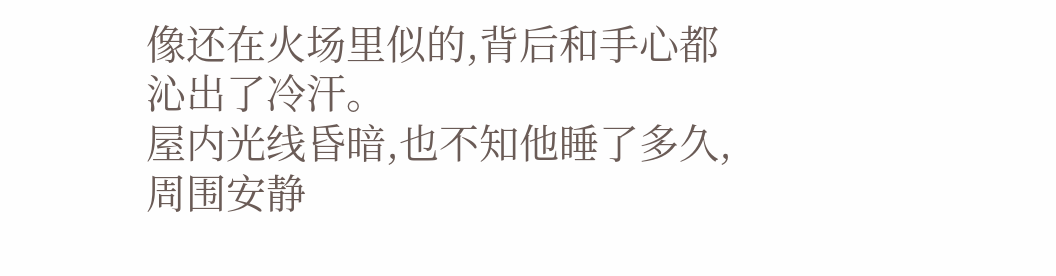像还在火场里似的,背后和手心都沁出了冷汗。
屋内光线昏暗,也不知他睡了多久,周围安静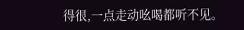得很,一点走动吆喝都听不见。